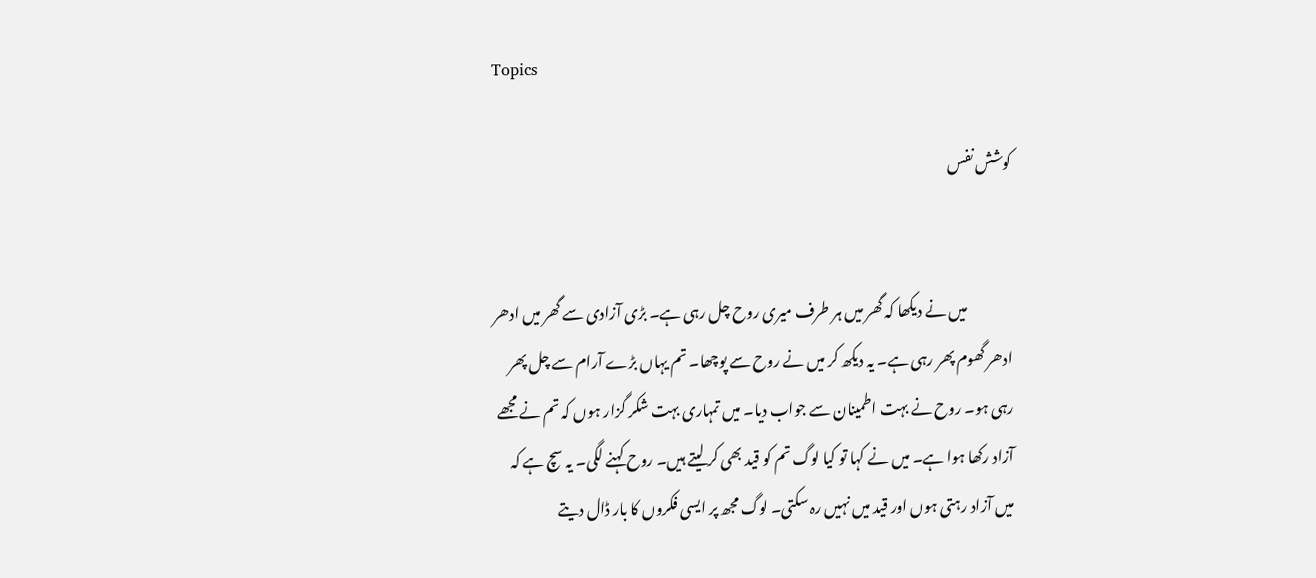Topics

کوشش نفس


                میں نے دیکھا کہ گھر میں ہر طرف میری روح چل رہی ہے۔ بڑی آزادی سے گھر میں ادھر ادھر گھوم پھر رہی ہے۔ یہ دیکھ کر میں نے روح سے پوچھا۔ تم یہاں بڑے آرام سے چل پھر رہی ہو۔ روح نے بہت اطمینان سے جواب دیا۔ میں تمہاری بہت شکر گزار ہوں کہ تم نے مجھے آزاد رکھا ہوا ہے۔ میں نے کہا تو کیا لوگ تم کو قید بھی کر لیتے ہیں۔ روح کہنے لگی۔ یہ سچ ہے کہ میں آزاد رہتی ہوں اور قید میں نہیں رہ سکتی۔ لوگ مجھ پر ایسی فکروں کا بار ڈال دیتے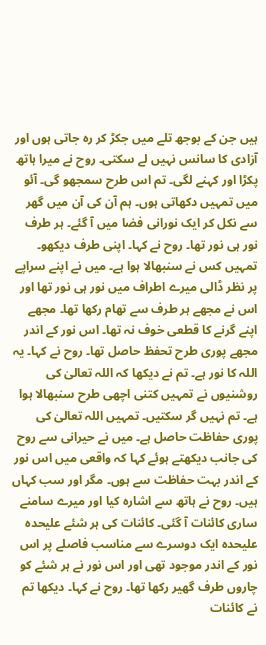ہیں جن کے بوجھ تلے میں جکڑ کر رہ جاتی ہوں اور آزادی کا سانس نہیں لے سکتی۔ روح نے میرا ہاتھ پکڑا اور کہنے لگی۔ تم اس طرح سمجھو گی۔ آئو میں تمہیں دکھاتی ہوں۔ ہم آن کی آن میں گھر سے نکل کر ایک نورانی فضا میں آ گئے۔ ہر طرف نور ہی نور تھا۔ روح نے کہا۔ اپنی طرف دیکھو۔ تمہیں کس نے سنبھالا ہوا ہے۔ میں نے اپنے سراپے پر نظر ڈالی میرے اطراف میں نور ہی نور تھا اور اس نے مجھے ہر طرف سے تھام رکھا تھا۔ مجھے اپنے گرنے کا قطعی خوف نہ تھا۔ اس نور کے اندر مجھے پوری طرح تحفظ حاصل تھا۔ روح نے کہا۔ یہ اللہ کا نور ہے۔ تم نے دیکھا کہ اللہ تعالیٰ کی روشنیوں نے تمہیں کتنی اچھی طرح سنبھالا ہوا ہے۔ تم نہیں گر سکتیں۔ تمہیں اللہ تعالیٰ کی پوری حفاظت حاصل ہے۔ میں نے حیرانی سے روح کی جانب دیکھتے ہوئے کہا کہ واقعی میں اس نور کے اندر بہت حفاظت سے ہوں۔ مگر اور سب کہاں ہیں۔ روح نے ہاتھ سے اشارہ کیا اور میرے سامنے ساری کائنات آ گئی۔ کائنات کی ہر شئے علیحدہ علیحدہ ایک دوسرے سے مناسب فاصلے پر اس نور کے اندر موجود تھی اور اس نور نے ہر شئے کو چاروں طرف گھیر رکھا تھا۔ روح نے کہا۔ دیکھا تم نے کائنات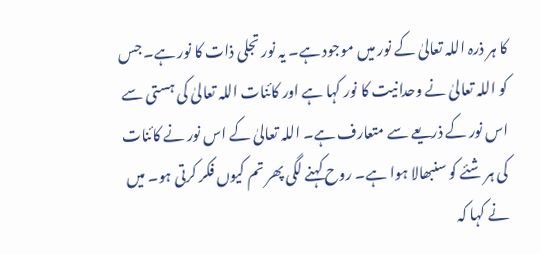کا ہر ذرہ اللہ تعالیٰ کے نور میں موجود ہے۔ یہ نور تجلی ذات کا نور ہے۔ جس کو اللہ تعالیٰ نے وحدانیت کا نور کہا ہے اور کائنات اللہ تعالیٰ کی ہستی سے اس نور کے ذریعے سے متعارف ہے۔ اللہ تعالیٰ کے اس نور نے کائنات کی ہر شئے کو سنبھالا ہوا ہے۔ روح کہنے لگی پھر تم کیوں فکر کرتی ہو۔ میں نے کہا کہ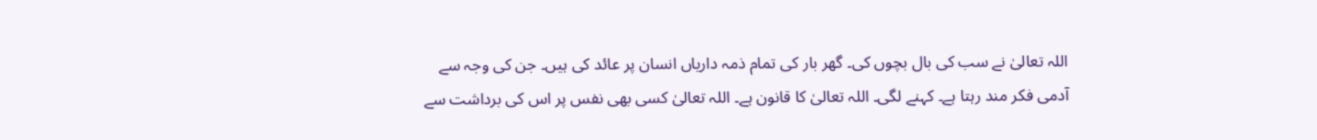اللہ تعالیٰ نے سب کی بال بچوں کی۔ گھر بار کی تمام ذمہ داریاں انسان پر عائد کی ہیں۔ جن کی وجہ سے آدمی فکر مند رہتا ہے۔ کہنے لگی۔ اللہ تعالیٰ کا قانون ہے۔ اللہ تعالیٰ کسی بھی نفس پر اس کی برداشت سے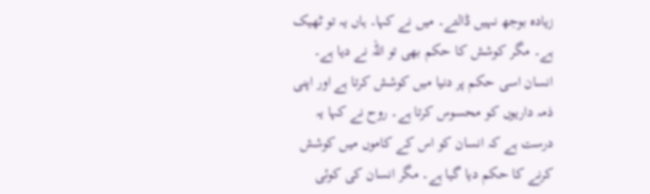زیادہ بوجھ نہیں ڈالتے۔ میں نے کہا۔ ہاں یہ تو ٹھیک ہے۔ مگر کوشش کا حکم بھی تو اللہ نے دیا ہے۔ انسان اسی حکم پر دنیا میں کوشش کرتا ہے اور اپنی ذمہ داریوں کو محسوس کرتا ہے۔ روح نے کہا یہ درست ہے کہ انسان کو اس کے کاموں میں کوشش کرنے کا حکم دیا گیا ہے۔ مگر انسان کی کوئی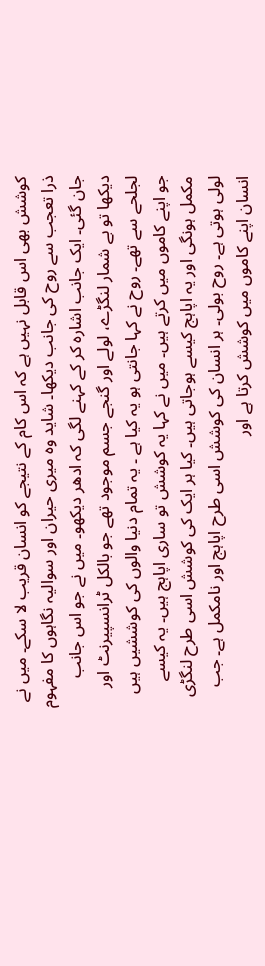کوشش بھی اس قابل نہیں ہے کہ اس کام کے نتیجے کو انسان قریب لا سکے۔ میں نے ذرا تعجب سے روح کی جانب دیکھا۔ شاید وہ میری حیران اور سوالیہ نگاہوں کا مفہوم جان گئی۔ ایک جانب اشارہ کر کے کہنے لگی کہ ادھر دیکھو۔ میں نے جو اس جانب دیکھا تو بے شمار لنگڑے، لولے اور گنجے جسم موجود تھے جو بالکل ٹرانسپیرنٹ اور لجلحے سے تھے۔ روح نے کہا جانتی ہو یہ کیا ہے ۔ یہ تمام دنیا والوں کی کوششیں ہیں جو اپنے کاموں میں کرتے ہیں۔ میں نے کہا یہ کوشش تو ساری اپاہج ہیں۔ یہ کیسے مکمل ہونگی اور یہ اپاہج کیسے ہوجاتی ہیں۔ کیا ہر ایک کی کوشش اسی طرح لنگڑی لولی ہوتی ہے۔ روح بولی۔ ہر انسان کی کوشش اسی طرح اپاہج اور نامکمل ہے۔ جب انسان اپنے کاموں میں کوشش کرتا ہے اور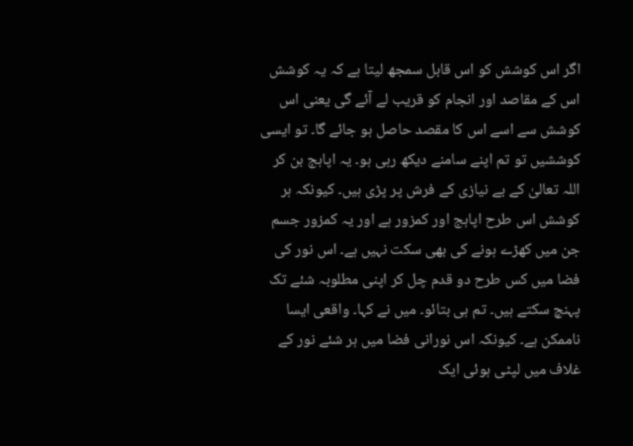اگر اس کوشش کو اس قابل سمجھ لیتا ہے کہ یہ کوشش اس کے مقاصد اور انجام کو قریب لے آئے گی یعنی اس کوشش سے اسے اس کا مقصد حاصل ہو جائے گا۔ تو ایسی کوششیں تو تم اپنے سامنے دیکھ رہی ہو۔ یہ اپاہج بن کر اللہ تعالیٰ کے بے نیازی کے فرش پر پڑی ہیں۔ کیونکہ ہر کوشش اس طرح اپاہج اور کمزور ہے اور یہ کمزور جسم جن میں کھڑے ہونے کی بھی سکت نہیں ہے۔ اس نور کی فضا میں کس طرح دو قدم چل کر اپنی مطلوبہ شئے تک پہنچ سکتے ہیں۔ تم ہی بتائو۔ میں نے کہا۔ واقعی ایسا ناممکن ہے۔ کیونکہ اس نورانی فضا میں ہر شئے نور کے غلاف میں لپٹی ہوئی ایک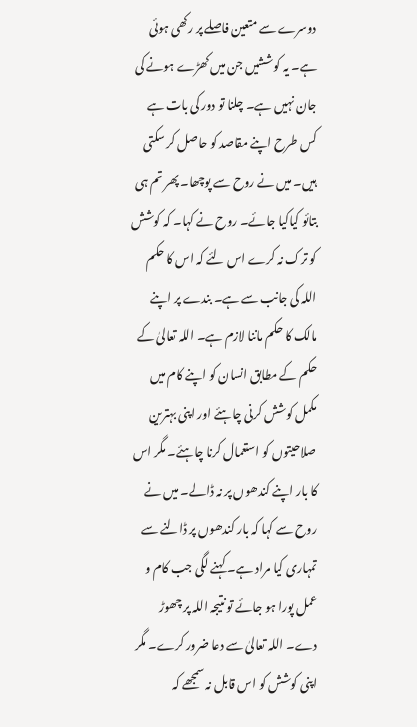دوسرے سے متعین فاصلے پر رکھی ہوئی ہے۔ یہ کوششیں جن میں کھڑے ہونے کی جان نہیں ہے۔ چلنا تو دور کی بات ہے کس طرح اپنے مقاصد کو حاصل کر سکتی ہیں۔ میں نے روح سے پوچھا۔ پھر تم ہی بتائو کیاکیا جائے۔ روح نے کہا۔ کہ کوشش کو ترک نہ کرے اس لئے کہ اس کا حکم اللہ کی جانب سے ہے۔ بندے پر اپنے مالک کا حکم ماننا لازم ہے۔ اللہ تعالیٰ کے حکم کے مطابق انسان کو اپنے کام میں مکمل کوشش کرنی چاہئے اور اپنی بہترین صلاحیتوں کو استعمال کرنا چاہئے۔ مگر اس کا بار اپنے کندھوں پر نہ ڈالے۔ میں نے روح سے کہا کہ بار کندھوں پر ڈالنے سے تمہاری کیا مراد ہے۔ کہنے لگی جب کام و عمل پورا ہو جائے تو نتیجہ اللہ پر چھوڑ دے۔ اللہ تعالیٰ سے دعا ضرور کرے۔ مگر اپنی کوشش کو اس قابل نہ سمجھے کہ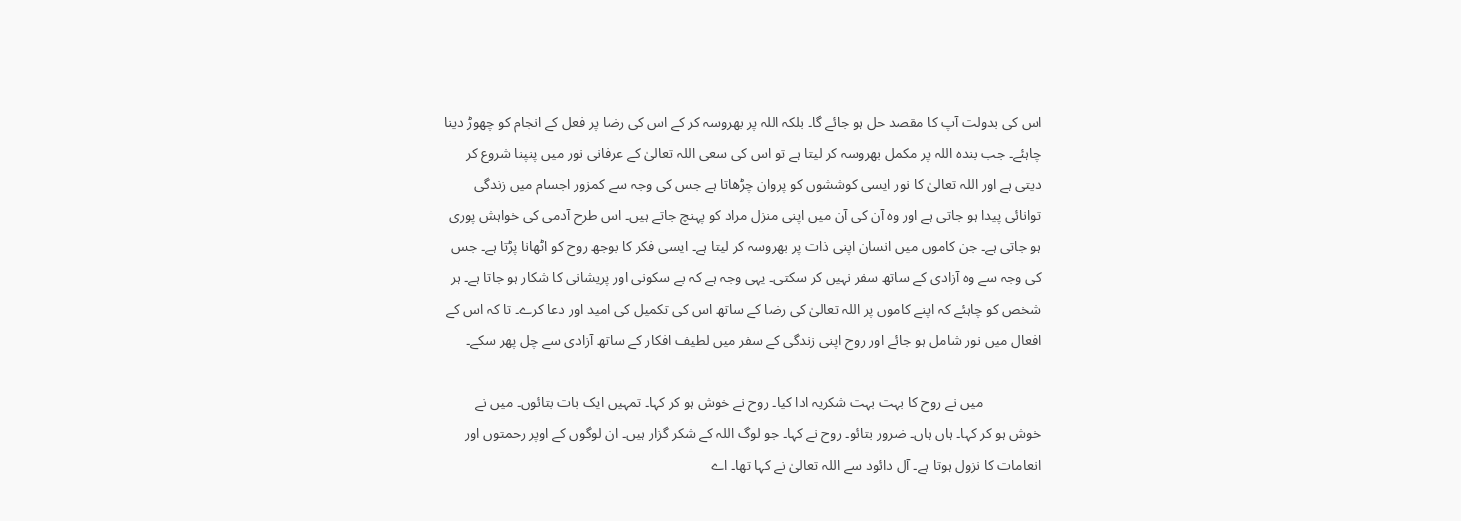اس کی بدولت آپ کا مقصد حل ہو جائے گا۔ بلکہ اللہ پر بھروسہ کر کے اس کی رضا پر فعل کے انجام کو چھوڑ دینا چاہئے۔ جب بندہ اللہ پر مکمل بھروسہ کر لیتا ہے تو اس کی سعی اللہ تعالیٰ کے عرفانی نور میں پنپنا شروع کر دیتی ہے اور اللہ تعالیٰ کا نور ایسی کوششوں کو پروان چڑھاتا ہے جس کی وجہ سے کمزور اجسام میں زندگی توانائی پیدا ہو جاتی ہے اور وہ آن کی آن میں اپنی منزل مراد کو پہنچ جاتے ہیں۔ اس طرح آدمی کی خواہش پوری ہو جاتی ہے۔ جن کاموں میں انسان اپنی ذات پر بھروسہ کر لیتا ہے۔ ایسی فکر کا بوجھ روح کو اٹھانا پڑتا ہے۔ جس کی وجہ سے وہ آزادی کے ساتھ سفر نہیں کر سکتی۔ یہی وجہ ہے کہ بے سکونی اور پریشانی کا شکار ہو جاتا ہے۔ ہر شخص کو چاہئے کہ اپنے کاموں پر اللہ تعالیٰ کی رضا کے ساتھ اس کی تکمیل کی امید اور دعا کرے۔ تا کہ اس کے افعال میں نور شامل ہو جائے اور روح اپنی زندگی کے سفر میں لطیف افکار کے ساتھ آزادی سے چل پھر سکے۔

                میں نے روح کا بہت بہت شکریہ ادا کیا۔ روح نے خوش ہو کر کہا۔ تمہیں ایک بات بتائوں۔ میں نے خوش ہو کر کہا۔ ہاں ہاں۔ ضرور بتائو۔ روح نے کہا۔ جو لوگ اللہ کے شکر گزار ہیں۔ ان لوگوں کے اوپر رحمتوں اور انعامات کا نزول ہوتا ہے۔ آل دائود سے اللہ تعالیٰ نے کہا تھا۔ اے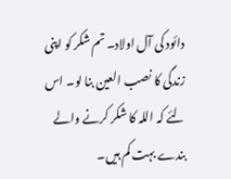دائود کی آل اولاد۔ تم شکر کو اپنی زندگی کا نصب العین بنا لو۔ اس لئے کہ اللہ کا شکر کرنے والے بندے بہت کم ہیں۔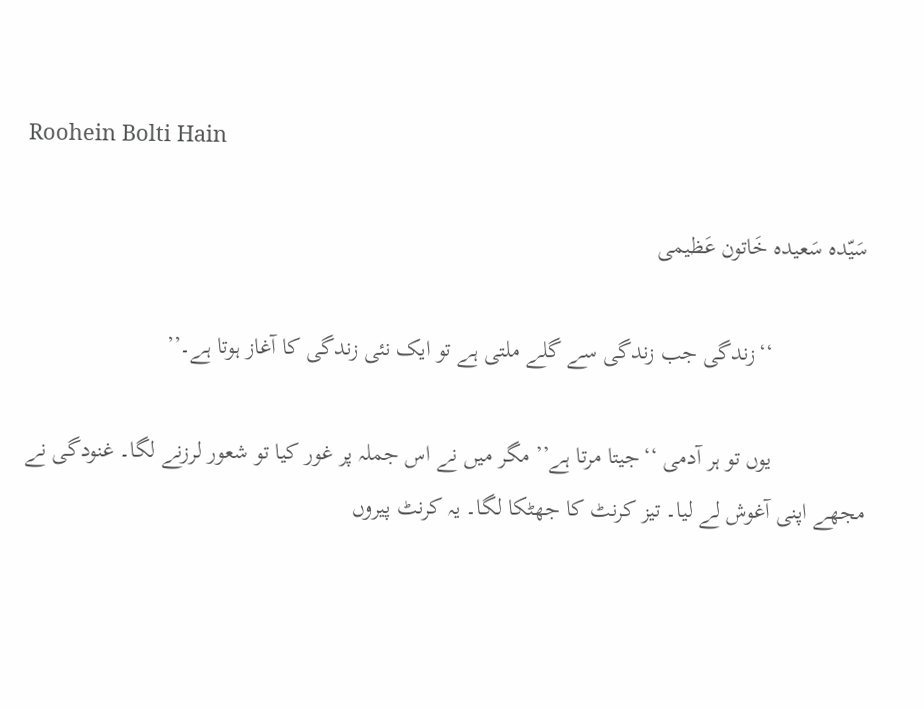Roohein Bolti Hain

سَیّدہ سَعیدہ خَاتون عَظیمی

                ‘‘زندگی جب زندگی سے گلے ملتی ہے تو ایک نئی زندگی کا آغاز ہوتا ہے۔’’

                یوں تو ہر آدمی ‘‘جیتا مرتا ہے’’ مگر میں نے اس جملہ پر غور کیا تو شعور لرزنے لگا۔ غنودگی نے مجھے اپنی آغوش لے لیا۔ تیز کرنٹ کا جھٹکا لگا۔ یہ کرنٹ پیروں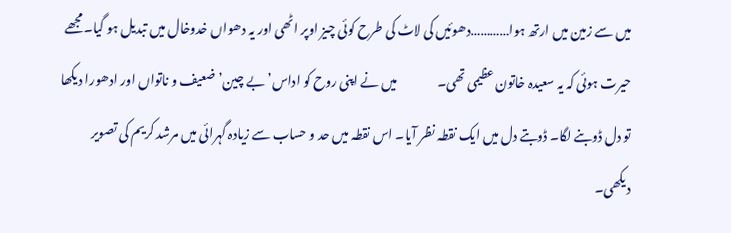میں سے زمین میں ارتھ ہوا…………دھوئیں کی لاٹ کی طرح کوئی چیز اوپر اٹھی اور یہ دھواں خدوخال میں تبدیل ہو گیا۔مجھے حیرت ہوئی کہ یہ سعیدہ خاتون عظیمی تھی۔                میں نے اپنی روح کو اداس’ بے چین’ ضعیف و ناتواں اور ادھورا دیکھا تو دل ڈوبنے لگا۔ ڈوبتے دل میں ایک نقطہ نظر آیا۔ اس نقطہ میں حد و حساب سے زیادہ گہرائی میں مرشد کریم کی تصویر دیکھی۔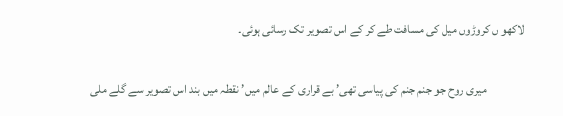لاکھو ں کروڑوں میل کی مسافت طے کر کے اس تصویر تک رسائی ہوئی۔

                میری روح جو جنم جنم کی پیاسی تھی’ بے قراری کے عالم میں’ نقطہ میں بند اس تصویر سے گلے ملی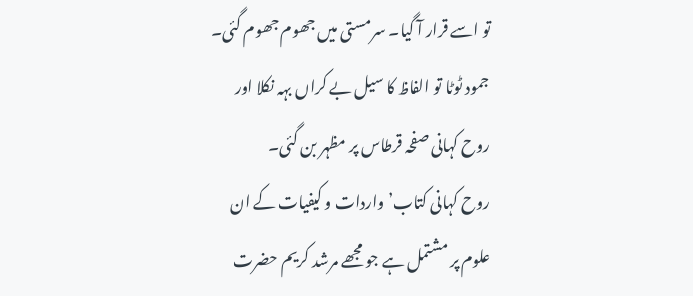تو اسے قرار آ گیا۔ سرمستی میں جھوم جھوم گئی۔ جمود ٹوٹا تو الفاظ کا سیل بے کراں بہہ نکلا اور روح کہانی صفحہ قرطاس پر مظہر بن گئی۔                روح کہانی کتاب’ واردات و کیفیات کے ان علوم پر مشتمل ہے جو مجھے مرشد کریم حضرت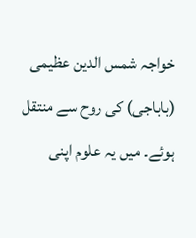خواجہ شمس الدین عظیمی (باباجی) کی روح سے منتقل ہوئے۔ میں یہ علوم اپنی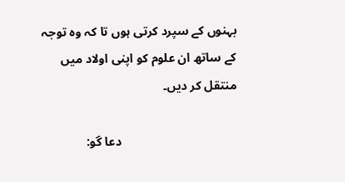بہنوں کے سپرد کرتی ہوں تا کہ وہ توجہ کے ساتھ ان علوم کو اپنی اولاد میں منتقل کر دیں۔

                                     دعا گو: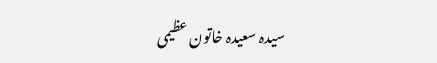سیدہ سعیدہ خاتون عظیمی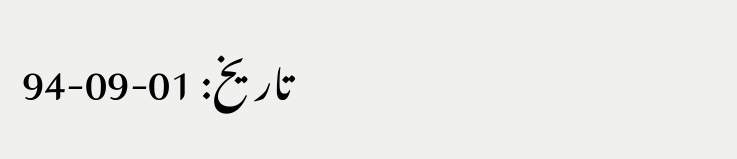تاریخ: 01-09-94